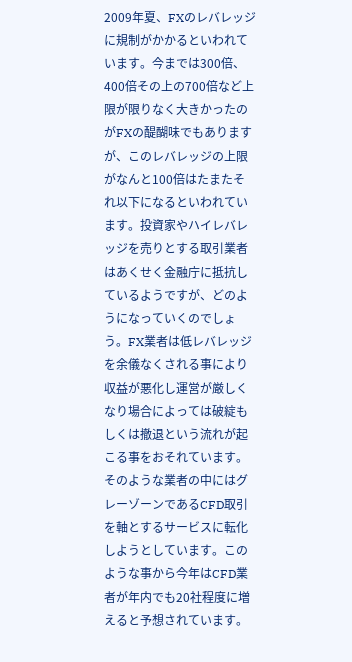2009年夏、FXのレバレッジに規制がかかるといわれています。今までは300倍、400倍その上の700倍など上限が限りなく大きかったのがFXの醍醐味でもありますが、このレバレッジの上限がなんと100倍はたまたそれ以下になるといわれています。投資家やハイレバレッジを売りとする取引業者はあくせく金融庁に抵抗しているようですが、どのようになっていくのでしょう。FX業者は低レバレッジを余儀なくされる事により収益が悪化し運営が厳しくなり場合によっては破綻もしくは撤退という流れが起こる事をおそれています。そのような業者の中にはグレーゾーンであるCFD取引を軸とするサービスに転化しようとしています。このような事から今年はCFD業者が年内でも20社程度に増えると予想されています。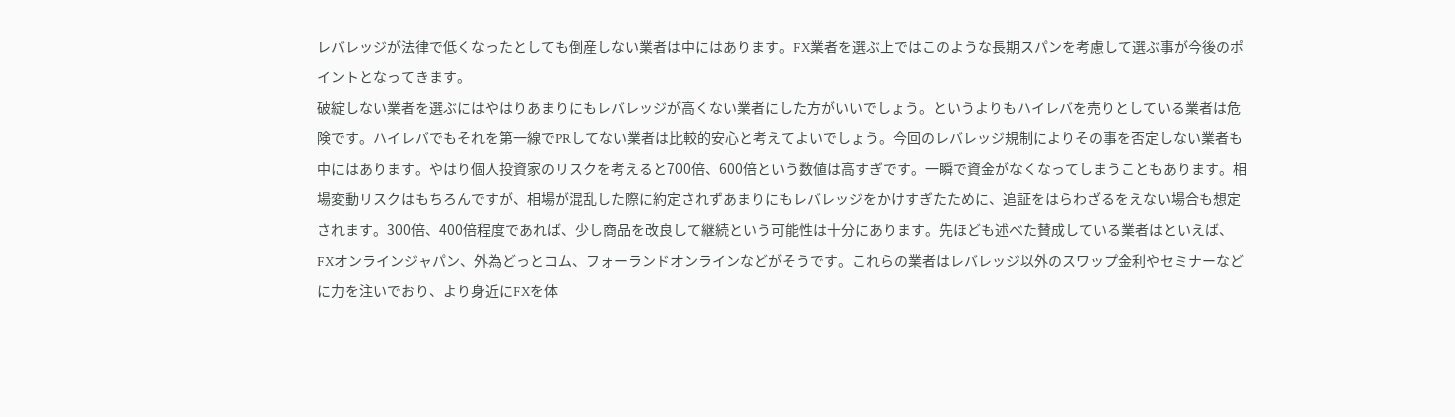レバレッジが法律で低くなったとしても倒産しない業者は中にはあります。FX業者を選ぶ上ではこのような長期スパンを考慮して選ぶ事が今後のポイントとなってきます。
破綻しない業者を選ぶにはやはりあまりにもレバレッジが高くない業者にした方がいいでしょう。というよりもハイレバを売りとしている業者は危険です。ハイレバでもそれを第一線でPRしてない業者は比較的安心と考えてよいでしょう。今回のレバレッジ規制によりその事を否定しない業者も中にはあります。やはり個人投資家のリスクを考えると700倍、600倍という数値は高すぎです。一瞬で資金がなくなってしまうこともあります。相場変動リスクはもちろんですが、相場が混乱した際に約定されずあまりにもレバレッジをかけすぎたために、追証をはらわざるをえない場合も想定されます。300倍、400倍程度であれば、少し商品を改良して継続という可能性は十分にあります。先ほども述べた賛成している業者はといえば、FXオンラインジャパン、外為どっとコム、フォーランドオンラインなどがそうです。これらの業者はレバレッジ以外のスワップ金利やセミナーなどに力を注いでおり、より身近にFXを体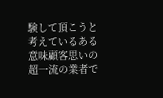験して頂こうと考えているある意味顧客思いの超一流の業者で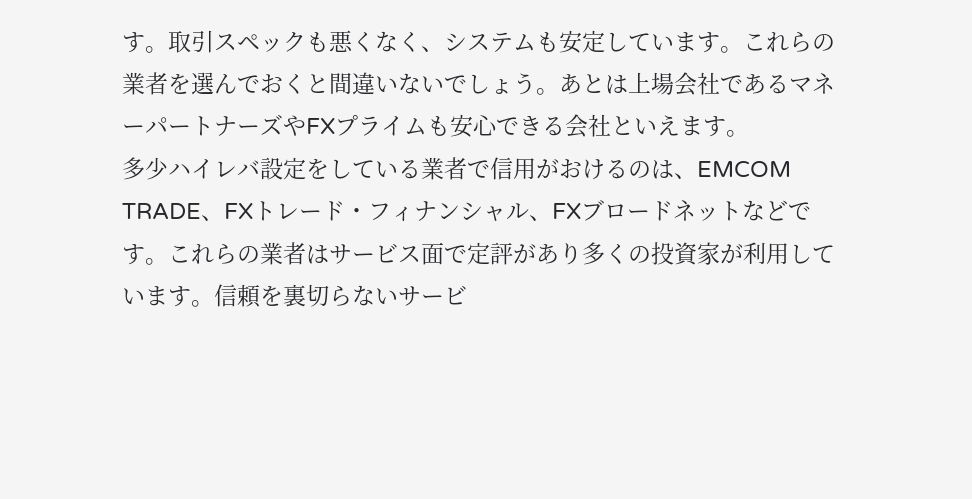す。取引スペックも悪くなく、システムも安定しています。これらの業者を選んでおくと間違いないでしょう。あとは上場会社であるマネーパートナーズやFXプライムも安心できる会社といえます。
多少ハイレバ設定をしている業者で信用がおけるのは、EMCOM TRADE、FXトレード・フィナンシャル、FXブロードネットなどです。これらの業者はサービス面で定評があり多くの投資家が利用しています。信頼を裏切らないサービ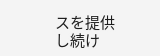スを提供し続け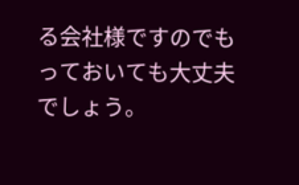る会社様ですのでもっておいても大丈夫でしょう。